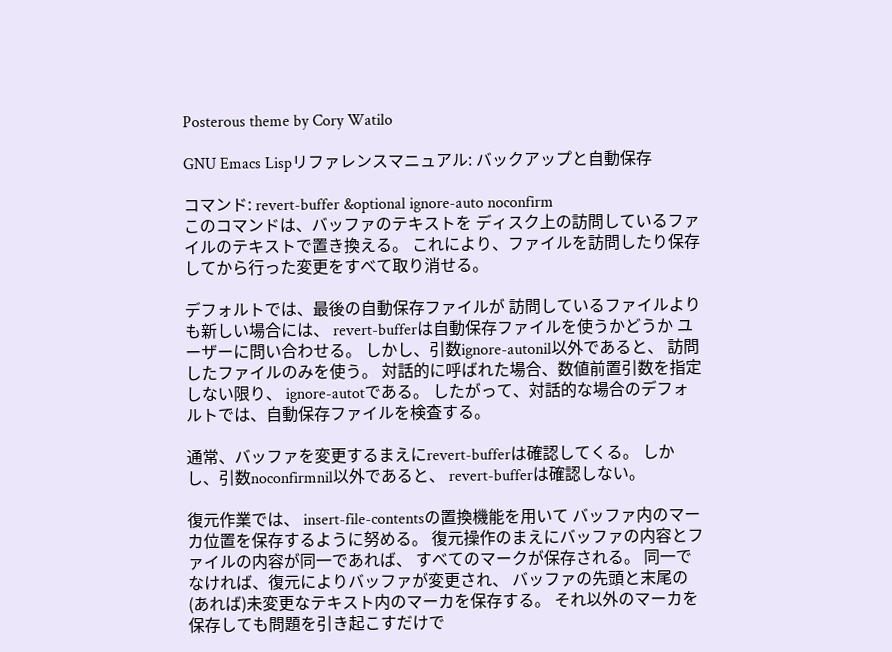Posterous theme by Cory Watilo

GNU Emacs Lispリファレンスマニュアル: バックアップと自動保存

コマンド: revert-buffer &optional ignore-auto noconfirm
このコマンドは、バッファのテキストを ディスク上の訪問しているファイルのテキストで置き換える。 これにより、ファイルを訪問したり保存してから行った変更をすべて取り消せる。

デフォルトでは、最後の自動保存ファイルが 訪問しているファイルよりも新しい場合には、 revert-bufferは自動保存ファイルを使うかどうか ユーザーに問い合わせる。 しかし、引数ignore-autonil以外であると、 訪問したファイルのみを使う。 対話的に呼ばれた場合、数値前置引数を指定しない限り、 ignore-autotである。 したがって、対話的な場合のデフォルトでは、自動保存ファイルを検査する。

通常、バッファを変更するまえにrevert-bufferは確認してくる。 しかし、引数noconfirmnil以外であると、 revert-bufferは確認しない。

復元作業では、 insert-file-contentsの置換機能を用いて バッファ内のマーカ位置を保存するように努める。 復元操作のまえにバッファの内容とファイルの内容が同一であれば、 すべてのマークが保存される。 同一でなければ、復元によりバッファが変更され、 バッファの先頭と末尾の(あれば)未変更なテキスト内のマーカを保存する。 それ以外のマーカを保存しても問題を引き起こすだけで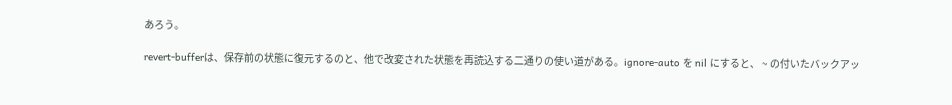あろう。

revert-bufferは、保存前の状態に復元するのと、他で改変された状態を再読込する二通りの使い道がある。ignore-auto を nil にすると、 ~ の付いたバックアッ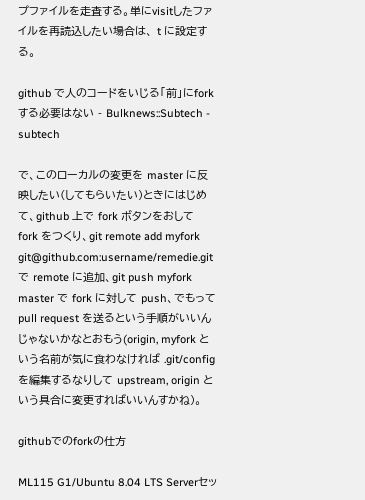プファイルを走査する。単にvisitしたファイルを再読込したい場合は、 t に設定する。

github で人のコードをいじる「前」にforkする必要はない - Bulknews::Subtech - subtech

で、このローカルの変更を master に反映したい(してもらいたい)ときにはじめて、github 上で fork ボタンをおして fork をつくり、git remote add myfork git@github.com:username/remedie.git で remote に追加、git push myfork master で fork に対して push、でもって pull request を送るという手順がいいんじゃないかなとおもう(origin, myfork という名前が気に食わなければ .git/config を編集するなりして upstream, origin という具合に変更すればいいんすかね)。

githubでのforkの仕方

ML115 G1/Ubuntu 8.04 LTS Serverセッ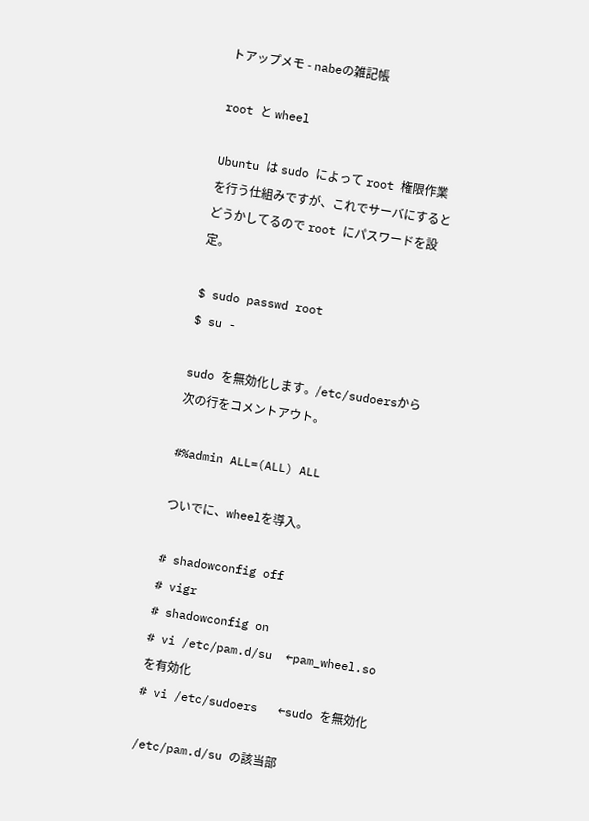トアップメモ - nabeの雑記帳

root と wheel

Ubuntu は sudo によって root 権限作業を行う仕組みですが、これでサーバにするとどうかしてるので root にパスワードを設定。

$ sudo passwd root
$ su -

sudo を無効化します。/etc/sudoersから次の行をコメントアウト。

#%admin ALL=(ALL) ALL

ついでに、wheelを導入。

# shadowconfig off
# vigr
# shadowconfig on
# vi /etc/pam.d/su  ←pam_wheel.so を有効化
# vi /etc/sudoers   ←sudo を無効化

/etc/pam.d/su の該当部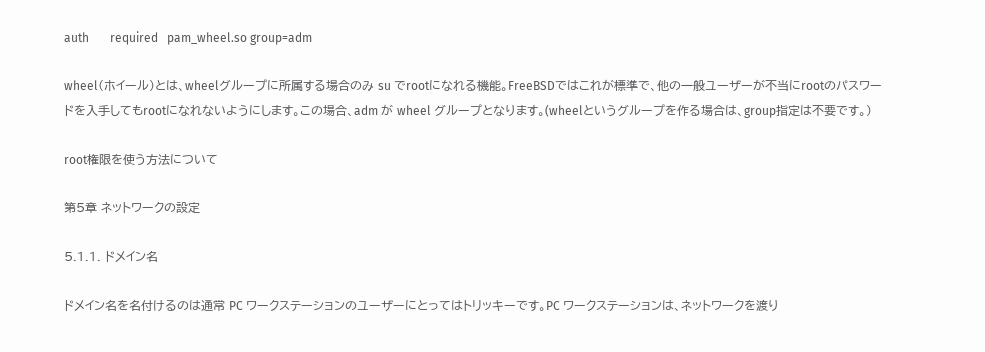auth       required   pam_wheel.so group=adm

wheel(ホイール)とは、wheelグループに所属する場合のみ su でrootになれる機能。FreeBSDではこれが標準で、他の一般ユーザーが不当にrootのパスワードを入手してもrootになれないようにします。この場合、adm が wheel グループとなります。(wheelというグループを作る場合は、group指定は不要です。)

root権限を使う方法について

第5章 ネットワークの設定

5.1.1. ドメイン名

ドメイン名を名付けるのは通常 PC ワークステーションのユーザーにとってはトリッキーです。PC ワークステーションは、ネットワークを渡り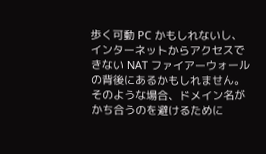歩く可動 PC かもしれないし、インターネットからアクセスできない NAT ファイアーウォールの背後にあるかもしれません。そのような場合、ドメイン名がかち合うのを避けるために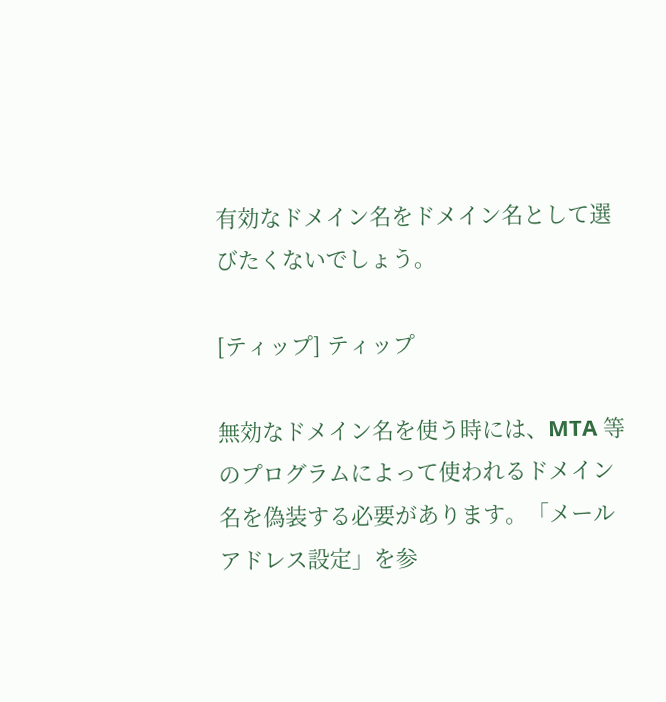有効なドメイン名をドメイン名として選びたくないでしょう。

[ティップ] ティップ

無効なドメイン名を使う時には、MTA 等のプログラムによって使われるドメイン名を偽装する必要があります。「メールアドレス設定」を参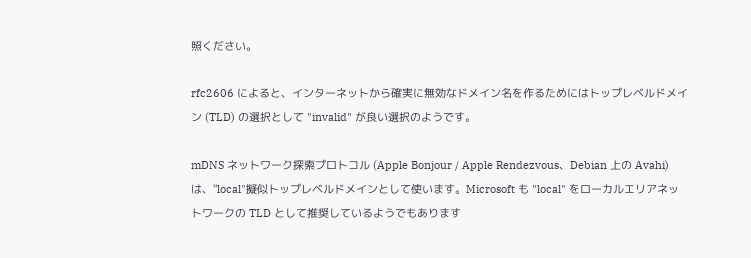照ください。

rfc2606 によると、インターネットから確実に無効なドメイン名を作るためにはトップレベルドメイン (TLD) の選択として "invalid" が良い選択のようです。

mDNS ネットワーク探索プロトコル (Apple Bonjour / Apple Rendezvous、Debian 上の Avahi) は、"local"擬似トップレベルドメインとして使います。Microsoft も "local" をローカルエリアネットワークの TLD として推奨しているようでもあります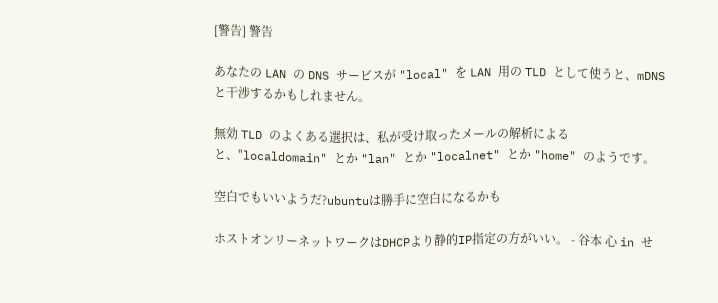[警告] 警告

あなたの LAN の DNS サービスが "local" を LAN 用の TLD として使うと、mDNS と干渉するかもしれません。

無効 TLD のよくある選択は、私が受け取ったメールの解析によると、"localdomain" とか "lan" とか "localnet" とか "home" のようです。

空白でもいいようだ?ubuntuは勝手に空白になるかも

ホストオンリーネットワークはDHCPより静的IP指定の方がいい。 - 谷本 心 in せ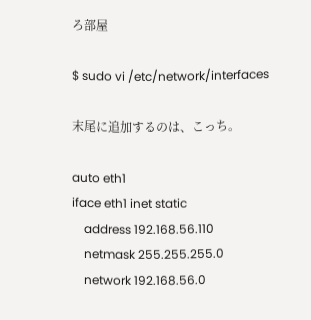ろ部屋

$ sudo vi /etc/network/interfaces

末尾に追加するのは、こっち。

auto eth1
iface eth1 inet static
    address 192.168.56.110
    netmask 255.255.255.0
    network 192.168.56.0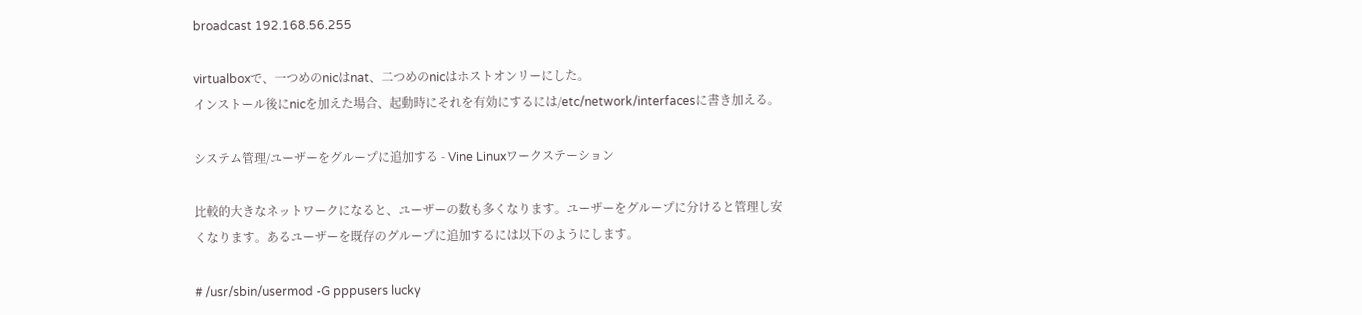broadcast 192.168.56.255

virtualboxで、一つめのnicはnat、二つめのnicはホストオンリーにした。
インストール後にnicを加えた場合、起動時にそれを有効にするには/etc/network/interfacesに書き加える。

システム管理/ユーザーをグループに追加する - Vine Linuxワークステーション

比較的大きなネットワークになると、ユーザーの数も多くなります。ユーザーをグループに分けると管理し安くなります。あるユーザーを既存のグループに追加するには以下のようにします。

# /usr/sbin/usermod -G pppusers lucky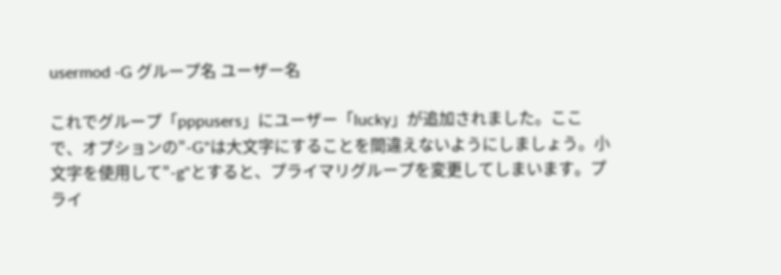usermod -G グループ名 ユーザー名

これでグループ「pppusers」にユーザー「lucky」が追加されました。ここで、オプションの"-G"は大文字にすることを間違えないようにしましょう。小文字を使用して"-g"とすると、プライマリグループを変更してしまいます。プライ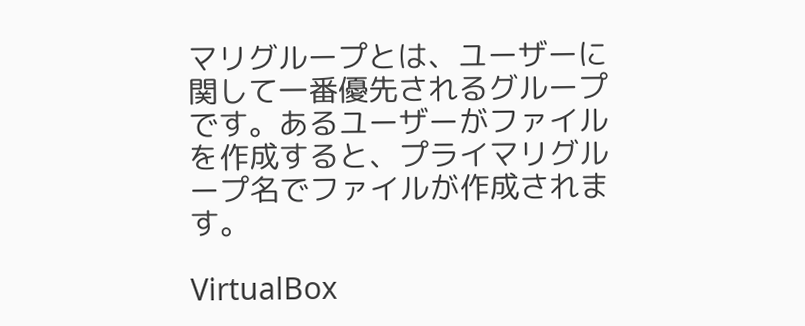マリグループとは、ユーザーに関して一番優先されるグループです。あるユーザーがファイルを作成すると、プライマリグループ名でファイルが作成されます。

VirtualBox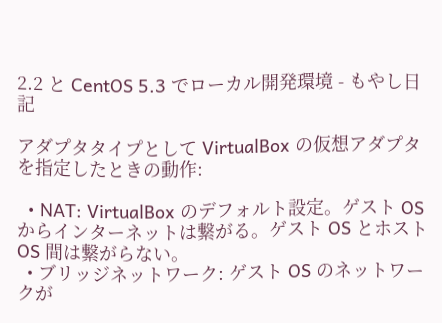2.2 と CentOS 5.3 でローカル開発環境 - もやし日記

アダプタタイプとして VirtualBox の仮想アダプタを指定したときの動作:

  • NAT: VirtualBox のデフォルト設定。ゲスト OS からインターネットは繋がる。ゲスト OS とホストOS 間は繋がらない。
  • ブリッジネットワーク: ゲスト OS のネットワークが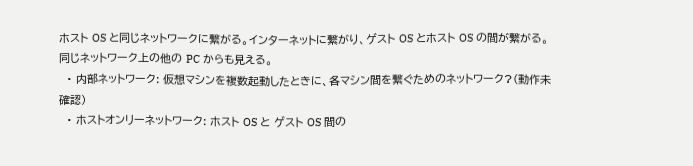ホスト OS と同じネットワークに繋がる。インターネットに繋がり、ゲスト OS とホスト OS の間が繋がる。同じネットワーク上の他の PC からも見える。
  • 内部ネットワーク: 仮想マシンを複数起動したときに、各マシン間を繋ぐためのネットワーク?(動作未確認)
  • ホストオンリーネットワーク: ホスト OS と ゲスト OS 間の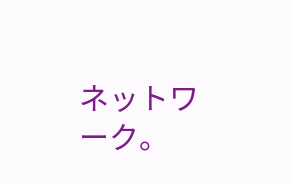ネットワーク。